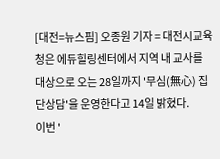[대전=뉴스핌] 오종원 기자 = 대전시교육청은 에듀힐링센터에서 지역 내 교사를 대상으로 오는 28일까지 '무심(無心) 집단상담'을 운영한다고 14일 밝혔다.
이번 '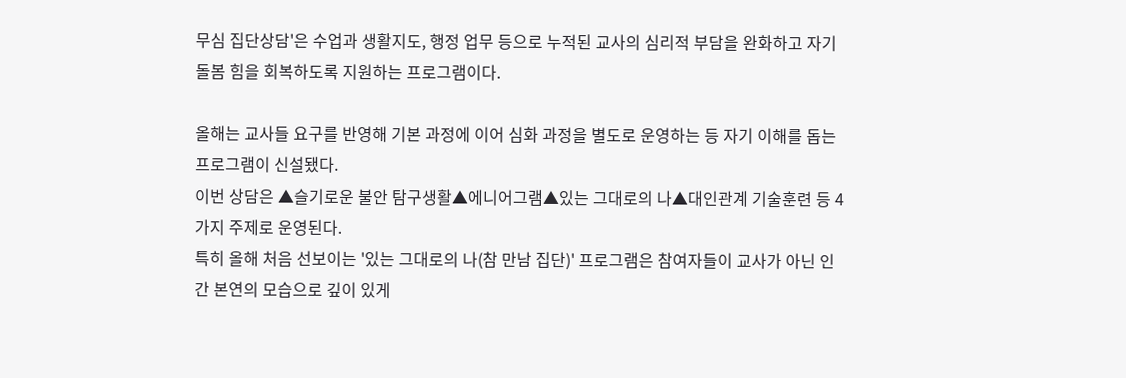무심 집단상담'은 수업과 생활지도, 행정 업무 등으로 누적된 교사의 심리적 부담을 완화하고 자기 돌봄 힘을 회복하도록 지원하는 프로그램이다.

올해는 교사들 요구를 반영해 기본 과정에 이어 심화 과정을 별도로 운영하는 등 자기 이해를 돕는 프로그램이 신설됐다.
이번 상담은 ▲슬기로운 불안 탐구생활▲에니어그램▲있는 그대로의 나▲대인관계 기술훈련 등 4가지 주제로 운영된다.
특히 올해 처음 선보이는 '있는 그대로의 나(참 만남 집단)' 프로그램은 참여자들이 교사가 아닌 인간 본연의 모습으로 깊이 있게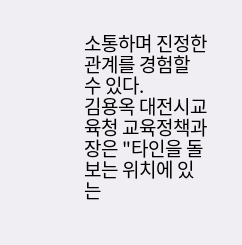소통하며 진정한 관계를 경험할 수 있다.
김용옥 대전시교육청 교육정책과장은 "타인을 돌보는 위치에 있는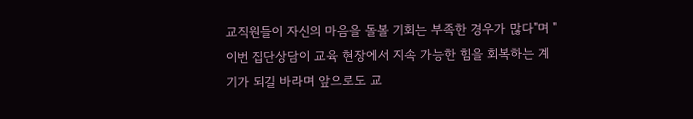교직원들이 자신의 마음을 돌볼 기회는 부족한 경우가 많다"며 "이번 집단상담이 교육 현장에서 지속 가능한 힘을 회복하는 계기가 되길 바라며 앞으로도 교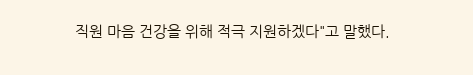직원 마음 건강을 위해 적극 지원하겠다"고 말했다.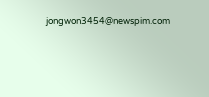jongwon3454@newspim.com